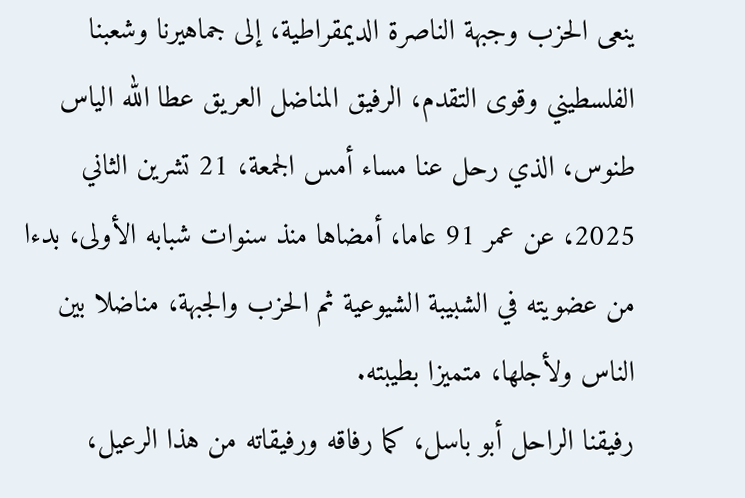ينعى الحزب وجبهة الناصرة الديمقراطية، إلى جماهيرنا وشعبنا الفلسطيني وقوى التقدم، الرفيق المناضل العريق عطا الله الياس طنوس، الذي رحل عنا مساء أمس الجمعة، 21 تشرين الثاني 2025، عن عمر 91 عاما، أمضاها منذ سنوات شبابه الأولى، بدءا من عضويته في الشبيبة الشيوعية ثم الحزب والجبهة، مناضلا بين الناس ولأجلها، متميزا بطيبته.
رفيقنا الراحل أبو باسل، كما رفاقه ورفيقاته من هذا الرعيل،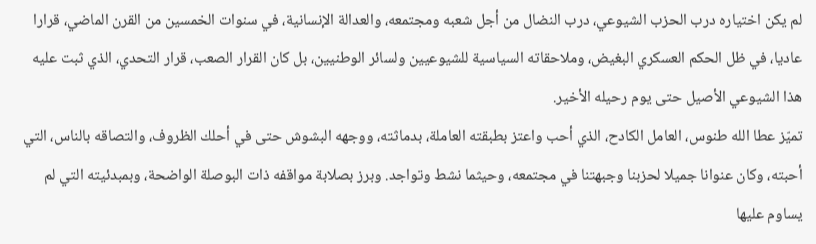لم يكن اختياره درب الحزب الشيوعي، درب النضال من أجل شعبه ومجتمعه، والعدالة الإنسانية، في سنوات الخمسين من القرن الماضي، قرارا عاديا، في ظل الحكم العسكري البغيض، وملاحقاته السياسية للشيوعيين ولسائر الوطنيين، بل كان القرار الصعب، قرار التحدي، الذي ثبت عليه هذا الشيوعي الأصيل حتى يوم رحيله الأخير.
تميّز عطا الله طنوس، العامل الكادح، الذي أحب واعتز بطبقته العاملة، بدماثته، ووجهه البشوش حتى في أحلك الظروف، والتصاقه بالناس، التي أحبته، وكان عنوانا جميلا لحزبنا وجبهتنا في مجتمعه، وحيثما نشط وتواجد. وبرز بصلابة مواقفه ذات البوصلة الواضحة، وبمبدئيته التي لم يساوم عليها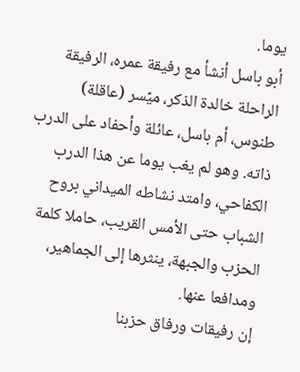يوما.
أبو باسل أنشأ مع رفيقة عمره، الرفيقة الراحلة خالدة الذكر، ميّسر (عاقلة) طنوس، أم باسل، عائلة وأحفاد على الدرب ذاته. وهو لم يغب يوما عن هذا الدرب الكفاحي، وامتد نشاطه الميداني بروح الشباب حتى الأمس القريب، حاملا كلمة الحزب والجبهة، ينثرها إلى الجماهير، ومدافعا عنها.
إن رفيقات ورفاق حزبنا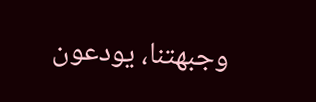وجبهتنا، يودعون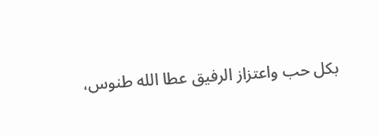بكل حب واعتزاز الرفيق عطا الله طنوس،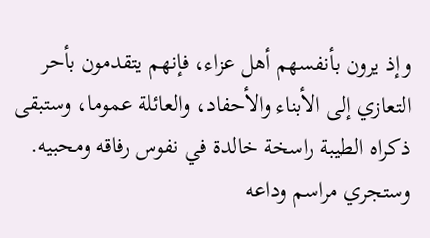وإذ يرون بأنفسهم أهل عزاء، فإنهم يتقدمون بأحر التعازي إلى الأبناء والأحفاد، والعائلة عموما، وستبقى ذكراه الطيبة راسخة خالدة في نفوس رفاقه ومحبيه.
وستجري مراسم وداعه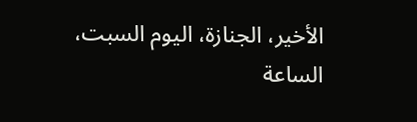الأخير، الجنازة، اليوم السبت، الساعة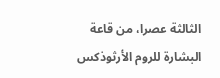الثالثة عصرا، من قاعة البشارة للروم الأرثوذكس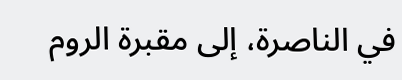في الناصرة، إلى مقبرة الروم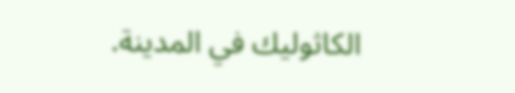الكاثوليك في المدينة.